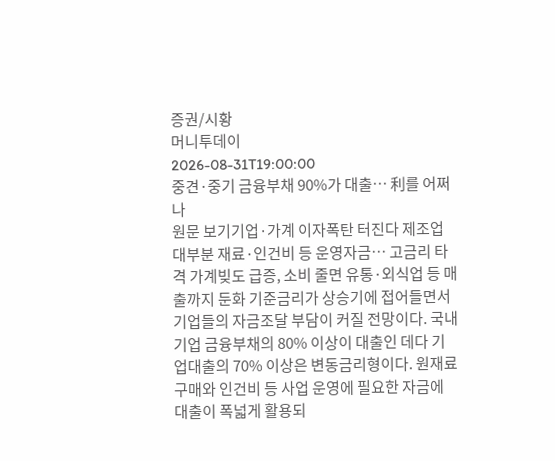증권/시황
머니투데이
2026-08-31T19:00:00
중견·중기 금융부채 90%가 대출… 利를 어쩌나
원문 보기기업·가계 이자폭탄 터진다 제조업 대부분 재료·인건비 등 운영자금… 고금리 타격 가계빚도 급증, 소비 줄면 유통·외식업 등 매출까지 둔화 기준금리가 상승기에 접어들면서 기업들의 자금조달 부담이 커질 전망이다. 국내 기업 금융부채의 80% 이상이 대출인 데다 기업대출의 70% 이상은 변동금리형이다. 원재료 구매와 인건비 등 사업 운영에 필요한 자금에 대출이 폭넓게 활용되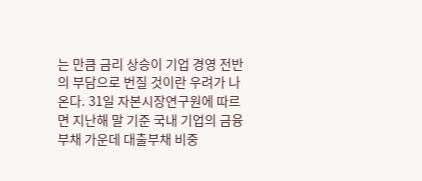는 만큼 금리 상승이 기업 경영 전반의 부담으로 번질 것이란 우려가 나온다. 31일 자본시장연구원에 따르면 지난해 말 기준 국내 기업의 금융부채 가운데 대출부채 비중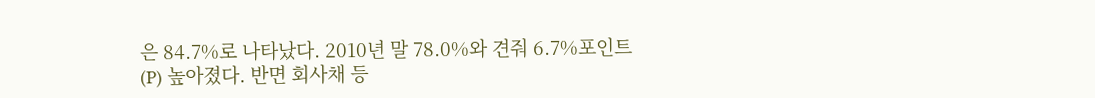은 84.7%로 나타났다. 2010년 말 78.0%와 견줘 6.7%포인트(P) 높아졌다. 반면 회사채 등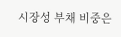시장성 부채 비중은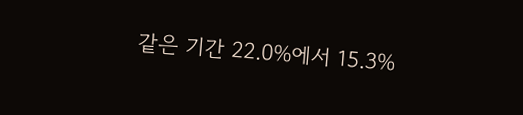같은 기간 22.0%에서 15.3%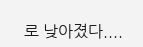로 낮아졌다....